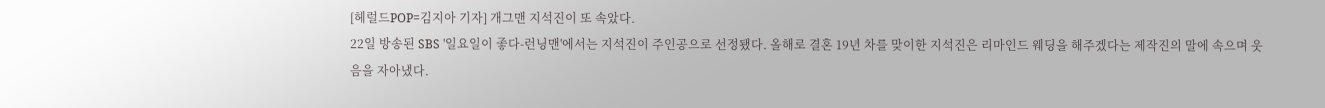[헤럴드POP=김지아 기자] 개그맨 지석진이 또 속았다.
22일 방송된 SBS '일요일이 좋다-런닝맨'에서는 지석진이 주인공으로 선정됐다. 올해로 결혼 19년 차를 맞이한 지석진은 리마인드 웨딩을 해주겠다는 제작진의 말에 속으며 웃음을 자아냈다.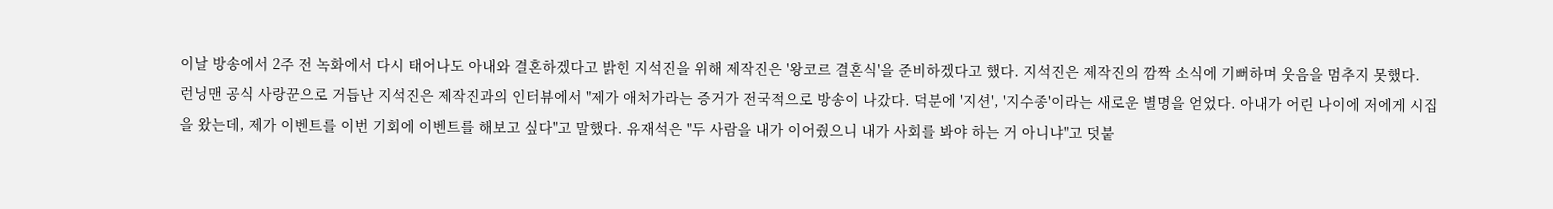이날 방송에서 2주 전 녹화에서 다시 태어나도 아내와 결혼하겠다고 밝힌 지석진을 위해 제작진은 '왕코르 결혼식'을 준비하겠다고 했다. 지석진은 제작진의 깜짝 소식에 기뻐하며 웃음을 멈추지 못했다.
런닝맨 공식 사랑꾼으로 거듭난 지석진은 제작진과의 인터뷰에서 "제가 애처가라는 증거가 전국적으로 방송이 나갔다. 덕분에 '지션', '지수종'이라는 새로운 별명을 얻었다. 아내가 어린 나이에 저에게 시집을 왔는데, 제가 이벤트를 이번 기회에 이벤트를 해보고 싶다"고 말했다. 유재석은 "두 사람을 내가 이어줬으니 내가 사회를 봐야 하는 거 아니냐"고 덧붙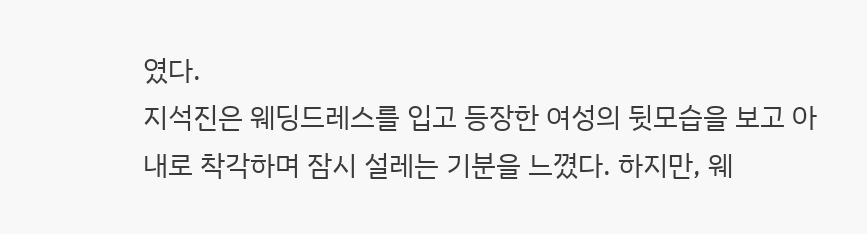였다.
지석진은 웨딩드레스를 입고 등장한 여성의 뒷모습을 보고 아내로 착각하며 잠시 설레는 기분을 느꼈다. 하지만, 웨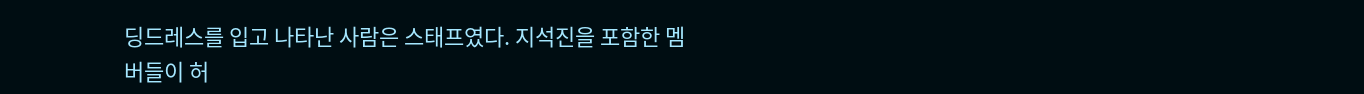딩드레스를 입고 나타난 사람은 스태프였다. 지석진을 포함한 멤버들이 허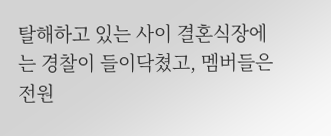탈해하고 있는 사이 결혼식장에는 경찰이 들이닥쳤고, 멤버들은 전원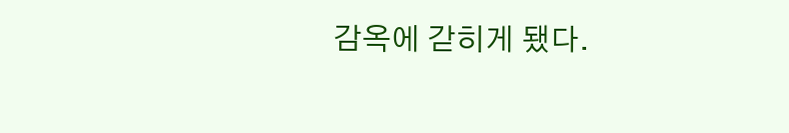감옥에 갇히게 됐다.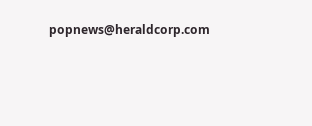popnews@heraldcorp.com